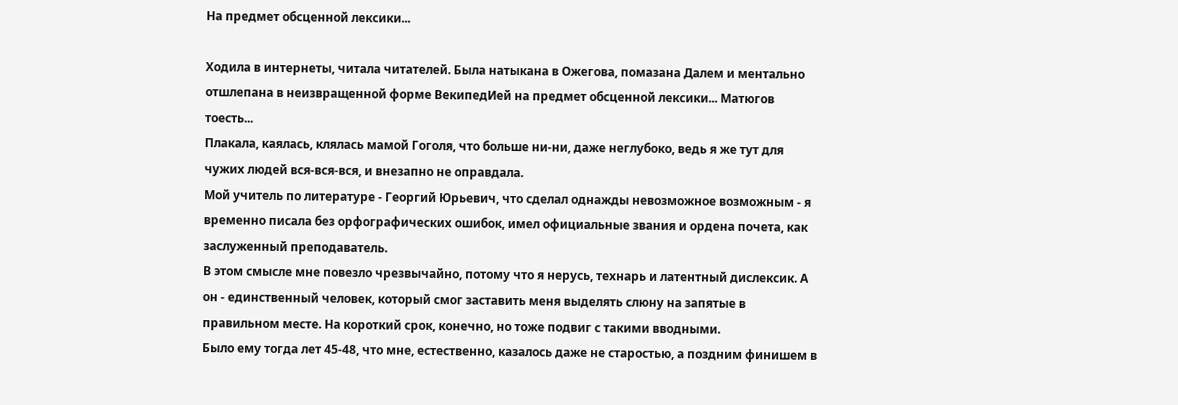На предмет обсценной лексики...

Ходила в интернеты, читала читателей. Была натыкана в Ожегова, помазана Далем и ментально отшлепана в неизвращенной форме ВекипедИей на предмет обсценной лексики... Матюгов тоесть...
Плакала, каялась, клялась мамой Гоголя, что больше ни-ни, даже неглубоко, ведь я же тут для чужих людей вся-вся-вся, и внезапно не оправдала.
Мой учитель по литературе - Георгий Юрьевич, что сделал однажды невозможное возможным - я временно писала без орфографических ошибок, имел официальные звания и ордена почета, как заслуженный преподаватель.
В этом смысле мне повезло чрезвычайно, потому что я нерусь, технарь и латентный дислексик. А он - единственный человек, который смог заставить меня выделять слюну на запятые в правильном месте. На короткий срок, конечно, но тоже подвиг с такими вводными.
Было ему тогда лет 45-48, что мне, естественно, казалось даже не старостью, а поздним финишем в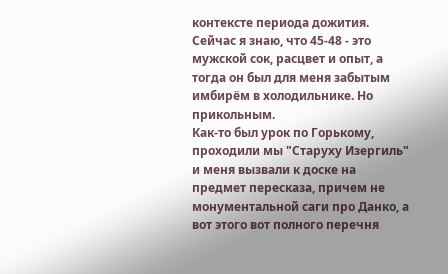контексте периода дожития.
Сейчас я знаю, что 45-48 - это мужской сок, расцвет и опыт, а тогда он был для меня забытым имбирём в холодильнике. Но прикольным.
Как-то был урок по Горькому, проходили мы "Старуху Изергиль" и меня вызвали к доске на предмет пересказа, причем не монументальной саги про Данко, а вот этого вот полного перечня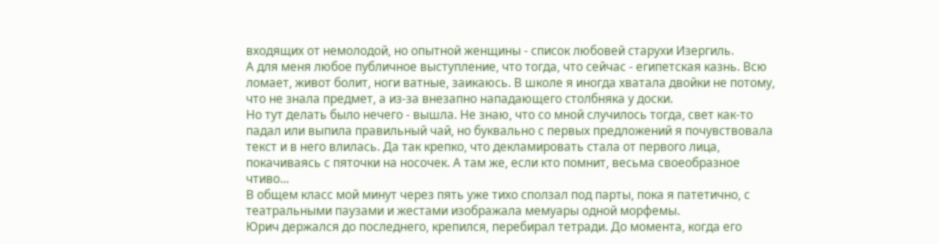входящих от немолодой, но опытной женщины - список любовей старухи Изергиль.
А для меня любое публичное выступление, что тогда, что сейчас - египетская казнь. Всю ломает, живот болит, ноги ватные, заикаюсь. В школе я иногда хватала двойки не потому, что не знала предмет, а из-за внезапно нападающего столбняка у доски.
Но тут делать было нечего - вышла. Не знаю, что со мной случилось тогда, свет как-то падал или выпила правильный чай, но буквально с первых предложений я почувствовала текст и в него влилась. Да так крепко, что декламировать стала от первого лица, покачиваясь с пяточки на носочек. А там же, если кто помнит, весьма своеобразное чтиво...
В общем класс мой минут через пять уже тихо сползал под парты, пока я патетично, с театральными паузами и жестами изображала мемуары одной морфемы.
Юрич держался до последнего, крепился, перебирал тетради. До момента, когда его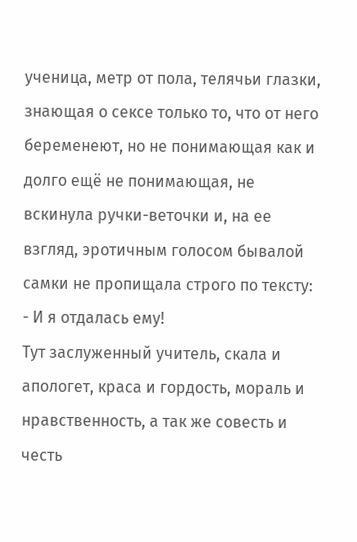ученица, метр от пола, телячьи глазки, знающая о сексе только то, что от него беременеют, но не понимающая как и долго ещё не понимающая, не вскинула ручки-веточки и, на ее взгляд, эротичным голосом бывалой самки не пропищала строго по тексту:
- И я отдалась ему!
Тут заслуженный учитель, скала и апологет, краса и гордость, мораль и нравственность, а так же совесть и честь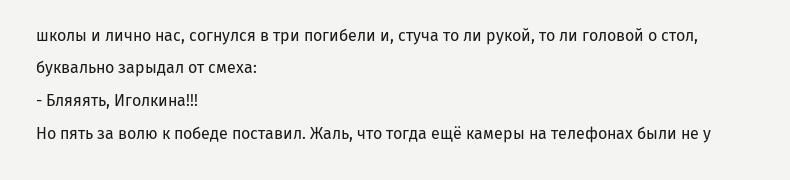школы и лично нас, согнулся в три погибели и, стуча то ли рукой, то ли головой о стол, буквально зарыдал от смеха:
- Бляяять, Иголкина!!!
Но пять за волю к победе поставил. Жаль, что тогда ещё камеры на телефонах были не у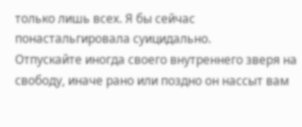только лишь всех. Я бы сейчас понастальгировала суицидально.
Отпускайте иногда своего внутреннего зверя на свободу, иначе рано или поздно он нассыт вам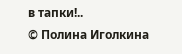в тапки!..
© Полина Иголкина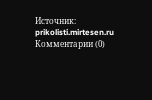Источник: prikolisti.mirtesen.ru
Комментарии (0)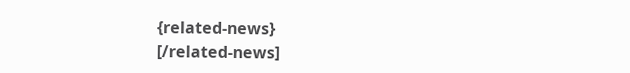{related-news}
[/related-news]